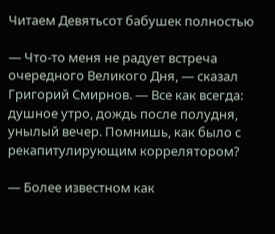Читаем Девятьсот бабушек полностью

— Что-то меня не радует встреча очередного Великого Дня, — сказал Григорий Смирнов. — Все как всегда: душное утро, дождь после полудня, унылый вечер. Помнишь, как было с рекапитулирующим коррелятором?

— Более известном как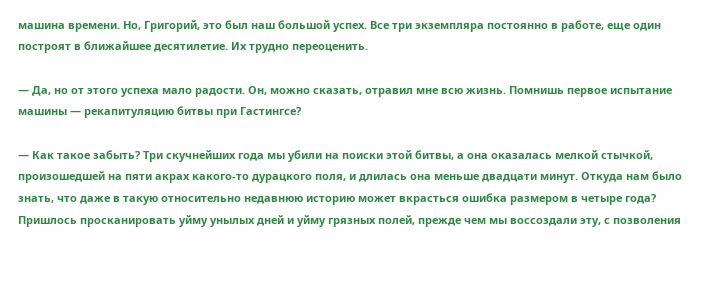машина времени. Но, Григорий, это был наш большой успех. Все три экземпляра постоянно в работе, еще один построят в ближайшее десятилетие. Их трудно переоценить.

— Да, но от этого успеха мало радости. Он, можно сказать, отравил мне всю жизнь. Помнишь первое испытание машины — рекапитуляцию битвы при Гастингсе?

— Как такое забыть? Три скучнейших года мы убили на поиски этой битвы, а она оказалась мелкой стычкой, произошедшей на пяти акрах какого-то дурацкого поля, и длилась она меньше двадцати минут. Откуда нам было знать, что даже в такую относительно недавнюю историю может вкрасться ошибка размером в четыре года? Пришлось просканировать уйму унылых дней и уйму грязных полей, прежде чем мы воссоздали эту, с позволения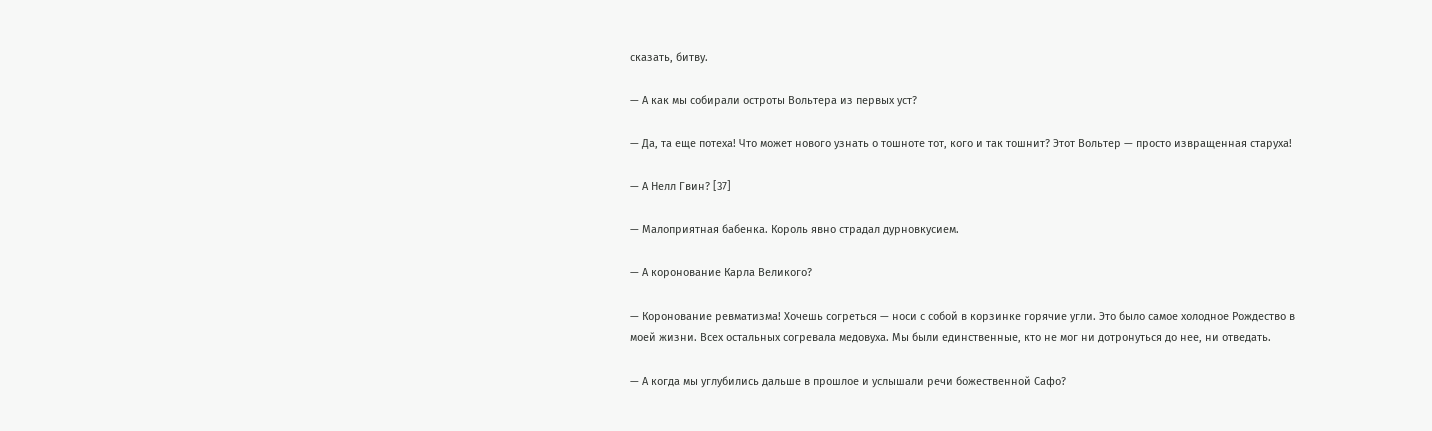сказать, битву.

— А как мы собирали остроты Вольтера из первых уст?

— Да, та еще потеха! Что может нового узнать о тошноте тот, кого и так тошнит? Этот Вольтер — просто извращенная старуха!

— А Нелл Гвин? [37]

— Малоприятная бабенка. Король явно страдал дурновкусием.

— А коронование Карла Великого?

— Коронование ревматизма! Хочешь согреться — носи с собой в корзинке горячие угли. Это было самое холодное Рождество в моей жизни. Всех остальных согревала медовуха. Мы были единственные, кто не мог ни дотронуться до нее, ни отведать.

— А когда мы углубились дальше в прошлое и услышали речи божественной Сафо?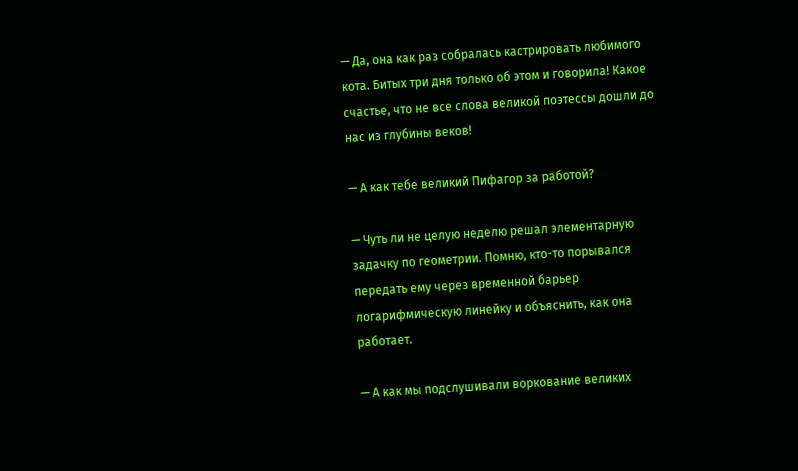— Да, она как раз собралась кастрировать любимого кота. Битых три дня только об этом и говорила! Какое счастье, что не все слова великой поэтессы дошли до нас из глубины веков!

— А как тебе великий Пифагор за работой?

— Чуть ли не целую неделю решал элементарную задачку по геометрии. Помню, кто-то порывался передать ему через временной барьер логарифмическую линейку и объяснить, как она работает.

— А как мы подслушивали воркование великих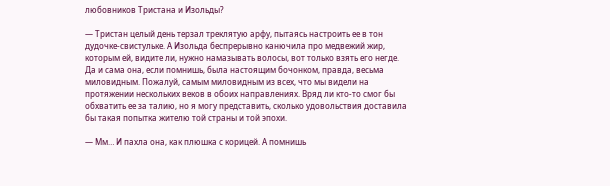любовников Тристана и Изольды?

— Тристан целый день терзал треклятую арфу, пытаясь настроить ее в тон дудочке-свистульке. А Изольда беспрерывно канючила про медвежий жир, которым ей, видите ли, нужно намазывать волосы, вот только взять его негде. Да и сама она, если помнишь, была настоящим бочонком, правда, весьма миловидным. Пожалуй, самым миловидным из всех, что мы видели на протяжении нескольких веков в обоих направлениях. Вряд ли кто-то смог бы обхватить ее за талию, но я могу представить, сколько удовольствия доставила бы такая попытка жителю той страны и той эпохи.

— Мм… И пахла она, как плюшка с корицей. А помнишь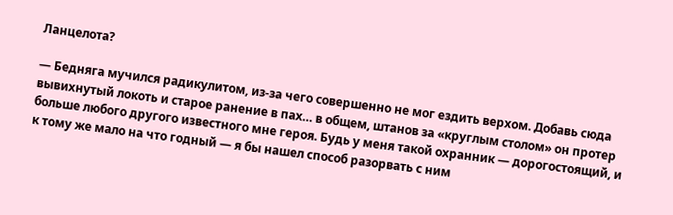Ланцелота?

— Бедняга мучился радикулитом, из-за чего совершенно не мог ездить верхом. Добавь сюда вывихнутый локоть и старое ранение в пах… в общем, штанов за «круглым столом» он протер больше любого другого известного мне героя. Будь у меня такой охранник — дорогостоящий, и к тому же мало на что годный — я бы нашел способ разорвать с ним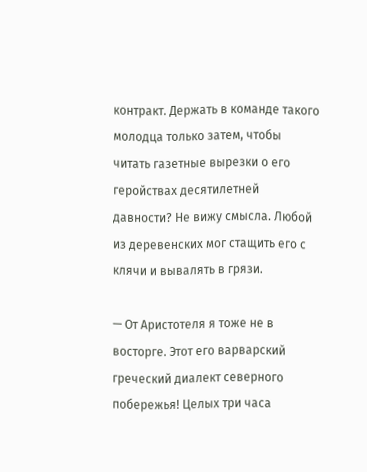контракт. Держать в команде такого молодца только затем, чтобы читать газетные вырезки о его геройствах десятилетней давности? Не вижу смысла. Любой из деревенских мог стащить его с клячи и вывалять в грязи.

— От Аристотеля я тоже не в восторге. Этот его варварский греческий диалект северного побережья! Целых три часа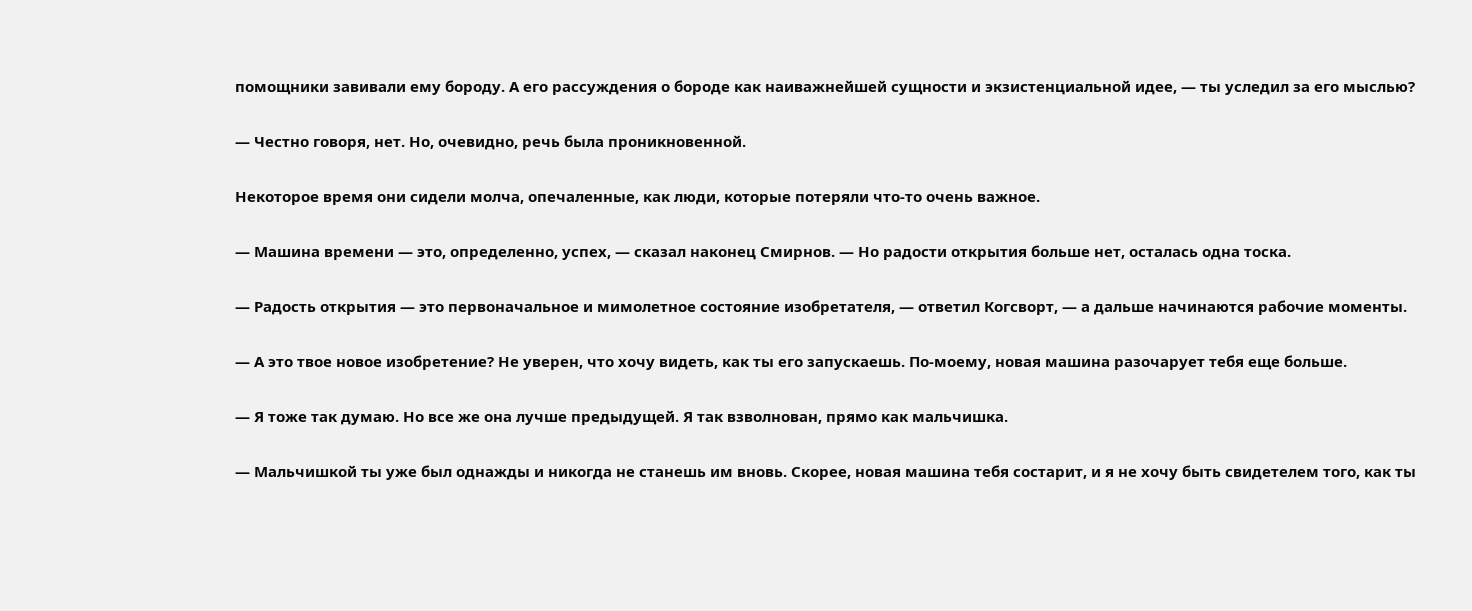помощники завивали ему бороду. А его рассуждения о бороде как наиважнейшей сущности и экзистенциальной идее, — ты уследил за его мыслью?

— Честно говоря, нет. Но, очевидно, речь была проникновенной.

Некоторое время они сидели молча, опечаленные, как люди, которые потеряли что-то очень важное.

— Машина времени — это, определенно, успех, — сказал наконец Смирнов. — Но радости открытия больше нет, осталась одна тоска.

— Радость открытия — это первоначальное и мимолетное состояние изобретателя, — ответил Когсворт, — а дальше начинаются рабочие моменты.

— А это твое новое изобретение? Не уверен, что хочу видеть, как ты его запускаешь. По-моему, новая машина разочарует тебя еще больше.

— Я тоже так думаю. Но все же она лучше предыдущей. Я так взволнован, прямо как мальчишка.

— Мальчишкой ты уже был однажды и никогда не станешь им вновь. Скорее, новая машина тебя состарит, и я не хочу быть свидетелем того, как ты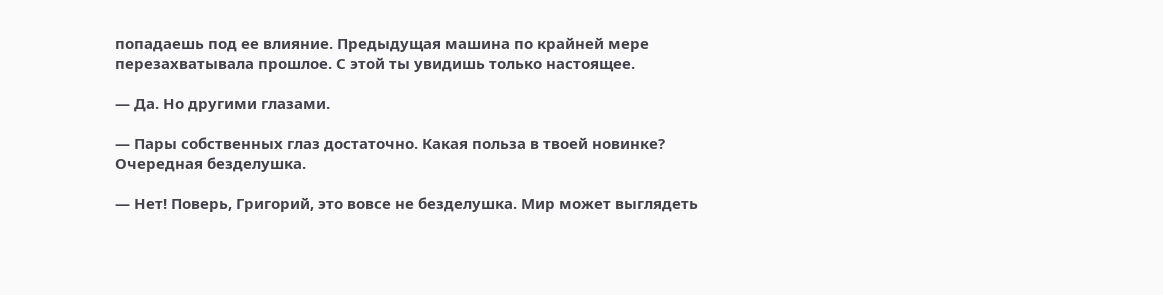попадаешь под ее влияние. Предыдущая машина по крайней мере перезахватывала прошлое. С этой ты увидишь только настоящее.

— Да. Но другими глазами.

— Пары собственных глаз достаточно. Какая польза в твоей новинке? Очередная безделушка.

— Нет! Поверь, Григорий, это вовсе не безделушка. Мир может выглядеть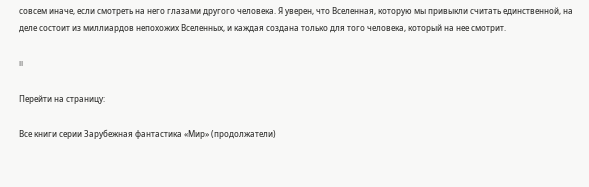совсем иначе, если смотреть на него глазами другого человека. Я уверен, что Вселенная, которую мы привыкли считать единственной, на деле состоит из миллиардов непохожих Вселенных, и каждая создана только для того человека, который на нее смотрит.

II

Перейти на страницу:

Все книги серии Зарубежная фантастика «Мир» (продолжатели)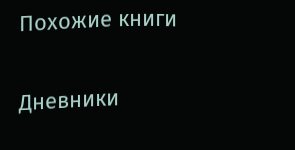Похожие книги

Дневники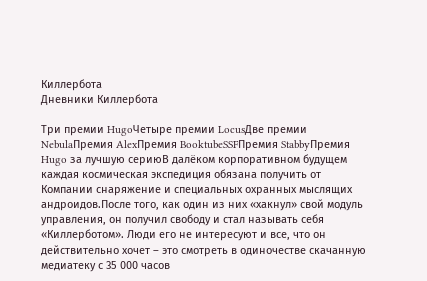Киллербота
Дневники Киллербота

Три премии HugoЧетыре премии LocusДве премии NebulaПремия AlexПремия BooktubeSSFПремия StabbyПремия Hugo за лучшую сериюВ далёком корпоративном будущем каждая космическая экспедиция обязана получить от Компании снаряжение и специальных охранных мыслящих андроидов.После того, как один из них «хакнул» свой модуль управления, он получил свободу и стал называть себя «Киллерботом». Люди его не интересуют и все, что он действительно хочет – это смотреть в одиночестве скачанную медиатеку с 35 000 часов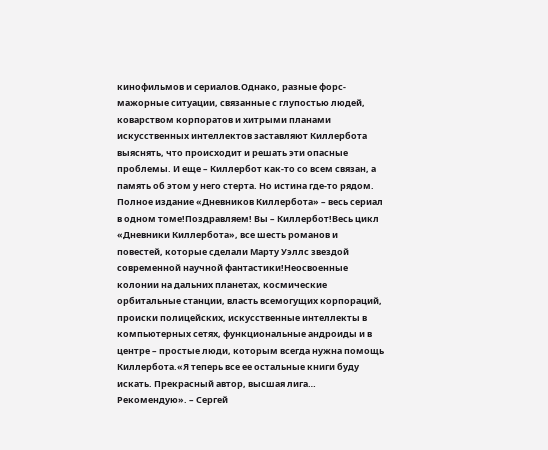кинофильмов и сериалов.Однако, разные форс-мажорные ситуации, связанные с глупостью людей, коварством корпоратов и хитрыми планами искусственных интеллектов заставляют Киллербота выяснять, что происходит и решать эти опасные проблемы. И еще – Киллербот как-то со всем связан, а память об этом у него стерта. Но истина где-то рядом. Полное издание «Дневников Киллербота» – весь сериал в одном томе!Поздравляем! Вы – Киллербот!Весь цикл «Дневники Киллербота», все шесть романов и повестей, которые сделали Марту Уэллс звездой современной научной фантастики!Неосвоенные колонии на дальних планетах, космические орбитальные станции, власть всемогущих корпораций, происки полицейских, искусственные интеллекты в компьютерных сетях, функциональные андроиды и в центре – простые люди, которым всегда нужна помощь Киллербота.«Я теперь все ее остальные книги буду искать. Прекрасный автор, высшая лига… Рекомендую». – Сергей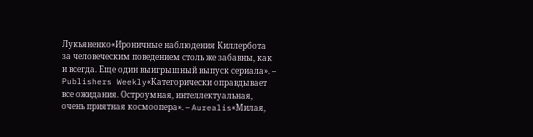Лукьяненко«Ироничные наблюдения Киллербота за человеческим поведением столь же забавны, как и всегда. Еще один выигрышный выпуск сериала». – Publishers Weekly«Категорически оправдывает все ожидания. Остроумная, интеллектуальная, очень приятная космоопера». – Aurealis«Милая,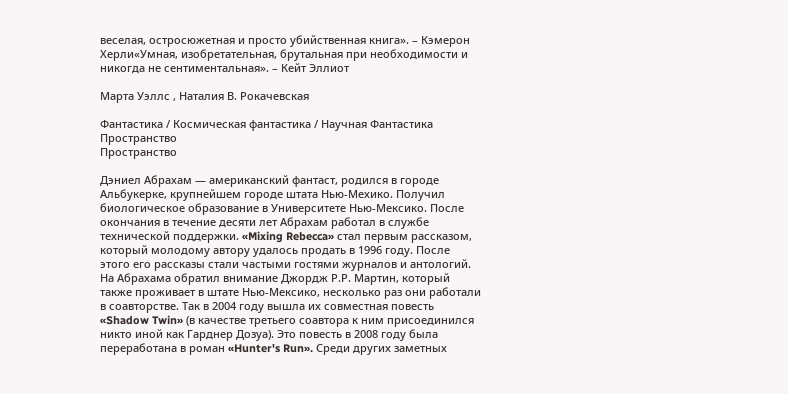веселая, остросюжетная и просто убийственная книга». – Кэмерон Херли«Умная, изобретательная, брутальная при необходимости и никогда не сентиментальная». – Кейт Эллиот

Марта Уэллс , Наталия В. Рокачевская

Фантастика / Космическая фантастика / Научная Фантастика
Пространство
Пространство

Дэниел Абрахам — американский фантаст, родился в городе Альбукерке, крупнейшем городе штата Нью-Мехико. Получил биологическое образование в Университете Нью-Мексико. После окончания в течение десяти лет Абрахам работал в службе технической поддержки. «Mixing Rebecca» стал первым рассказом, который молодому автору удалось продать в 1996 году. После этого его рассказы стали частыми гостями журналов и антологий. На Абрахама обратил внимание Джордж Р.Р. Мартин, который также проживает в штате Нью-Мексико, несколько раз они работали в соавторстве. Так в 2004 году вышла их совместная повесть «Shadow Twin» (в качестве третьего соавтора к ним присоединился никто иной как Гарднер Дозуа). Это повесть в 2008 году была переработана в роман «Hunter's Run». Среди других заметных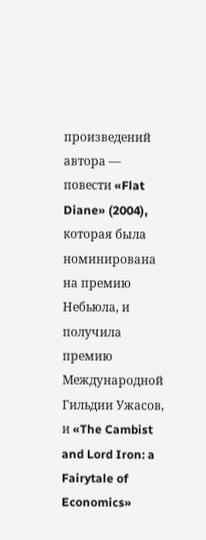произведений автора — повести «Flat Diane» (2004), которая была номинирована на премию Небьюла, и получила премию Международной Гильдии Ужасов, и «The Cambist and Lord Iron: a Fairytale of Economics»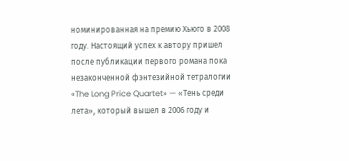номинированная на премию Хьюго в 2008 году. Настоящий успех к автору пришел после публикации первого романа пока незаконченной фэнтезийной тетралогии «The Long Price Quartet» — «Тень среди лета», который вышел в 2006 году и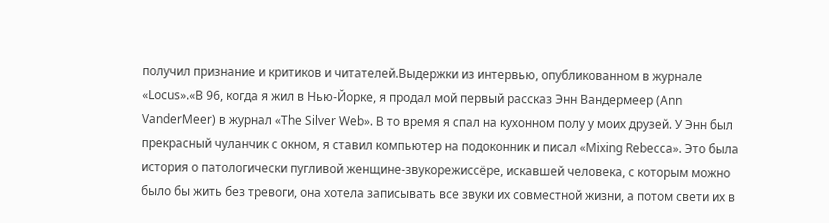получил признание и критиков и читателей.Выдержки из интервью, опубликованном в журнале «Locus».«В 96, когда я жил в Нью-Йорке, я продал мой первый рассказ Энн Вандермеер (Ann VanderMeer) в журнал «The Silver Web». В то время я спал на кухонном полу у моих друзей. У Энн был прекрасный чуланчик с окном, я ставил компьютер на подоконник и писал «Mixing Rebecca». Это была история о патологически пугливой женщине-звукорежиссёре, искавшей человека, с которым можно было бы жить без тревоги, она хотела записывать все звуки их совместной жизни, а потом свети их в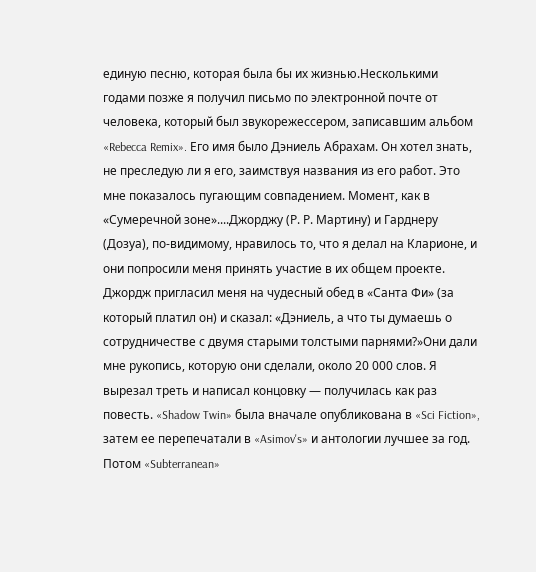единую песню, которая была бы их жизнью.Несколькими годами позже я получил письмо по электронной почте от человека, который был звукорежессером, записавшим альбом «Rebecca Remix». Его имя было Дэниель Абрахам. Он хотел знать, не преследую ли я его, заимствуя названия из его работ. Это мне показалось пугающим совпадением. Момент, как в «Сумеречной зоне»....Джорджу (Р. Р. Мартину) и Гарднеру (Дозуа), по-видимому, нравилось то, что я делал на Кларионе, и они попросили меня принять участие в их общем проекте. Джордж пригласил меня на чудесный обед в «Санта Фи» (за который платил он) и сказал: «Дэниель, а что ты думаешь о сотрудничестве с двумя старыми толстыми парнями?»Они дали мне рукопись, которую они сделали, около 20 000 слов. Я вырезал треть и написал концовку — получилась как раз повесть. «Shadow Twin» была вначале опубликована в «Sci Fiction», затем ее перепечатали в «Asimov's» и антологии лучшее за год. Потом «Subterranean»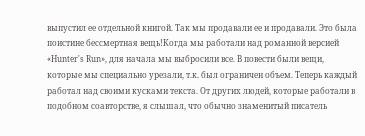выпустил ее отдельной книгой. Так мы продавали ее и продавали. Это была поистине бессмертная вещь!Когда мы работали над романной версией «Hunter's Run», для начала мы выбросили все. В повести были вещи, которые мы специально урезали, т.к. был ограничен объем. Теперь каждый работал над своими кусками текста. От других людей, которые работали в подобном соавторстве, я слышал, что обычно знаменитый писатель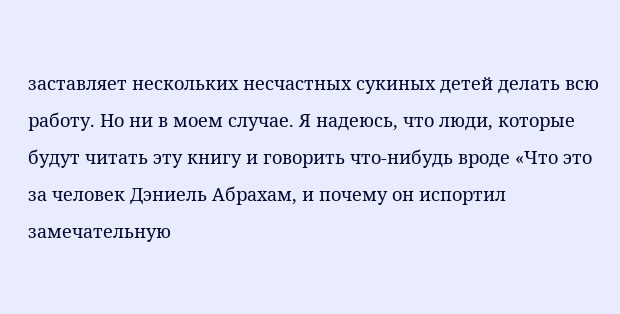заставляет нескольких несчастных сукиных детей делать всю работу. Но ни в моем случае. Я надеюсь, что люди, которые будут читать эту книгу и говорить что-нибудь вроде «Что это за человек Дэниель Абрахам, и почему он испортил замечательную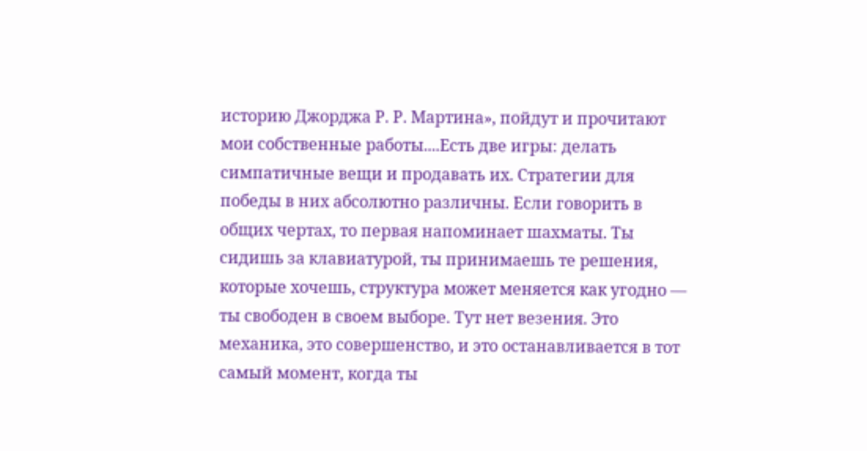историю Джорджа Р. Р. Мартина», пойдут и прочитают мои собственные работы....Есть две игры: делать симпатичные вещи и продавать их. Стратегии для победы в них абсолютно различны. Если говорить в общих чертах, то первая напоминает шахматы. Ты сидишь за клавиатурой, ты принимаешь те решения, которые хочешь, структура может меняется как угодно — ты свободен в своем выборе. Тут нет везения. Это механика, это совершенство, и это останавливается в тот самый момент, когда ты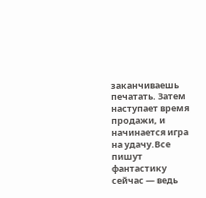заканчиваешь печатать. Затем наступает время продажи, и начинается игра на удачу.Все пишут фантастику сейчас — ведь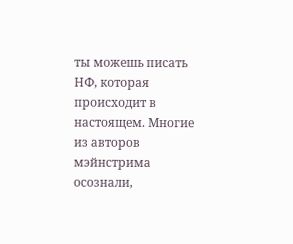ты можешь писать НФ, которая происходит в настоящем. Многие из авторов мэйнстрима осознали,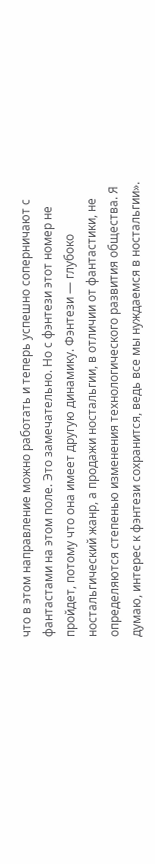что в этом направление можно работать и теперь успешно соперничают с фантастами на этом поле. Это замечательно. Но с фэнтези этот номер не пройдет, потому что она имеет другую динамику. Фэнтези — глубоко ностальгический жанр, а продажи ностальгии, в отличии от фантастики, не определяются степенью изменения технологического развития общества. Я думаю, интерес к фэнтези сохранится, ведь все мы нуждаемся в ностальгии».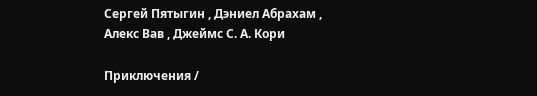Сергей Пятыгин , Дэниел Абрахам , Алекс Вав , Джеймс С. А. Кори

Приключения /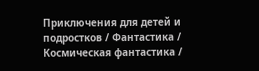Приключения для детей и подростков / Фантастика / Космическая фантастика /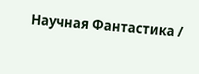Научная Фантастика /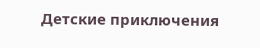Детские приключения